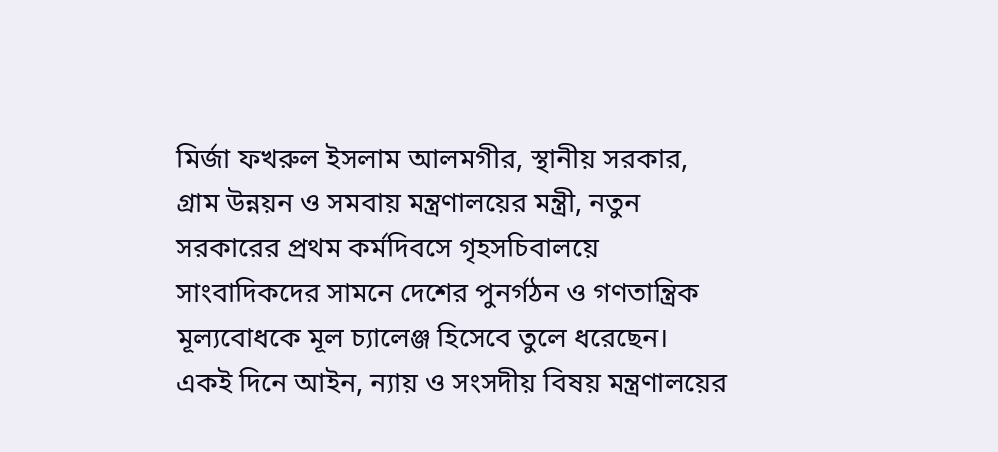মির্জা ফখরুল ইসলাম আলমগীর, স্থানীয় সরকার, গ্রাম উন্নয়ন ও সমবায় মন্ত্রণালয়ের মন্ত্রী, নতুন সরকারের প্রথম কর্মদিবসে গৃহসচিবালয়ে সাংবাদিকদের সামনে দেশের পুনর্গঠন ও গণতান্ত্রিক মূল্যবোধকে মূল চ্যালেঞ্জ হিসেবে তুলে ধরেছেন। একই দিনে আইন, ন্যায় ও সংসদীয় বিষয় মন্ত্রণালয়ের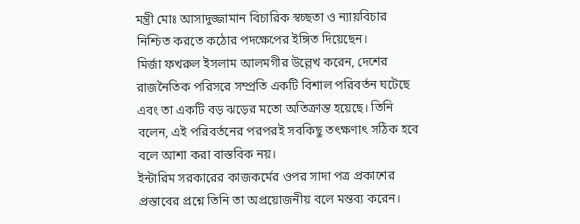মন্ত্রী মোঃ আসাদুজ্জামান বিচারিক স্বচ্ছতা ও ন্যায়বিচার নিশ্চিত করতে কঠোর পদক্ষেপের ইঙ্গিত দিয়েছেন।
মির্জা ফখরুল ইসলাম আলমগীর উল্লেখ করেন, দেশের রাজনৈতিক পরিসরে সম্প্রতি একটি বিশাল পরিবর্তন ঘটেছে এবং তা একটি বড় ঝড়ের মতো অতিক্রান্ত হয়েছে। তিনি বলেন, এই পরিবর্তনের পরপরই সবকিছু তৎক্ষণাৎ সঠিক হবে বলে আশা করা বাস্তবিক নয়।
ইন্টারিম সরকারের কাজকর্মের ওপর সাদা পত্র প্রকাশের প্রস্তাবের প্রশ্নে তিনি তা অপ্রয়োজনীয় বলে মন্তব্য করেন।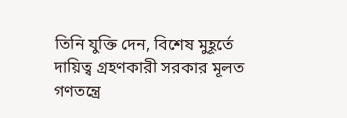তিনি যুক্তি দেন, বিশেষ মুহূর্তে দায়িত্ব গ্রহণকারী সরকার মূলত গণতন্ত্রে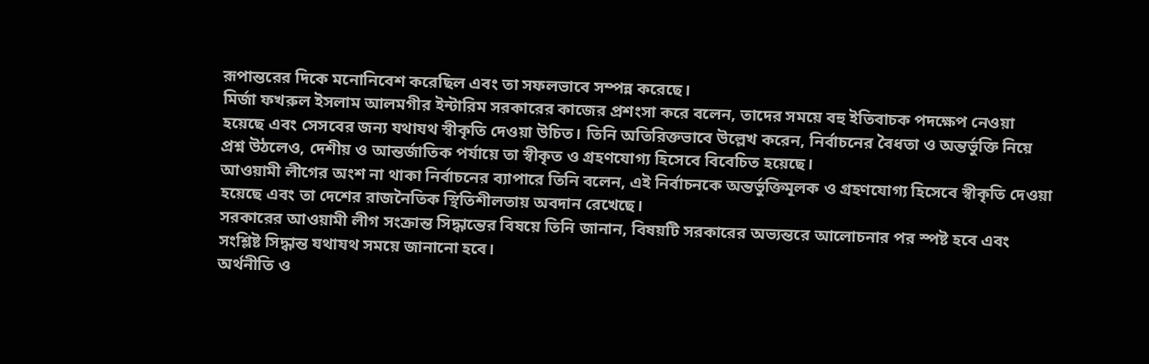রূপান্তরের দিকে মনোনিবেশ করেছিল এবং তা সফলভাবে সম্পন্ন করেছে।
মির্জা ফখরুল ইসলাম আলমগীর ইন্টারিম সরকারের কাজের প্রশংসা করে বলেন, তাদের সময়ে বহু ইতিবাচক পদক্ষেপ নেওয়া হয়েছে এবং সেসবের জন্য যথাযথ স্বীকৃতি দেওয়া উচিত। তিনি অতিরিক্তভাবে উল্লেখ করেন, নির্বাচনের বৈধতা ও অন্তর্ভুক্তি নিয়ে প্রশ্ন উঠলেও, দেশীয় ও আন্তর্জাতিক পর্যায়ে তা স্বীকৃত ও গ্রহণযোগ্য হিসেবে বিবেচিত হয়েছে।
আওয়ামী লীগের অংশ না থাকা নির্বাচনের ব্যাপারে তিনি বলেন, এই নির্বাচনকে অন্তর্ভুক্তিমূলক ও গ্রহণযোগ্য হিসেবে স্বীকৃতি দেওয়া হয়েছে এবং তা দেশের রাজনৈতিক স্থিতিশীলতায় অবদান রেখেছে।
সরকারের আওয়ামী লীগ সংক্রান্ত সিদ্ধান্তের বিষয়ে তিনি জানান, বিষয়টি সরকারের অভ্যন্তরে আলোচনার পর স্পষ্ট হবে এবং সংশ্লিষ্ট সিদ্ধান্ত যথাযথ সময়ে জানানো হবে।
অর্থনীতি ও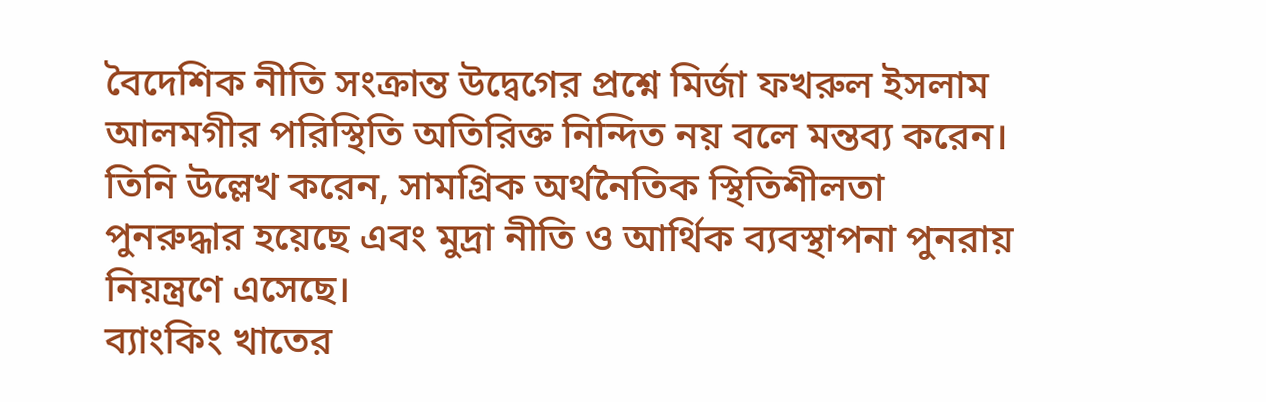বৈদেশিক নীতি সংক্রান্ত উদ্বেগের প্রশ্নে মির্জা ফখরুল ইসলাম আলমগীর পরিস্থিতি অতিরিক্ত নিন্দিত নয় বলে মন্তব্য করেন। তিনি উল্লেখ করেন, সামগ্রিক অর্থনৈতিক স্থিতিশীলতা পুনরুদ্ধার হয়েছে এবং মুদ্রা নীতি ও আর্থিক ব্যবস্থাপনা পুনরায় নিয়ন্ত্রণে এসেছে।
ব্যাংকিং খাতের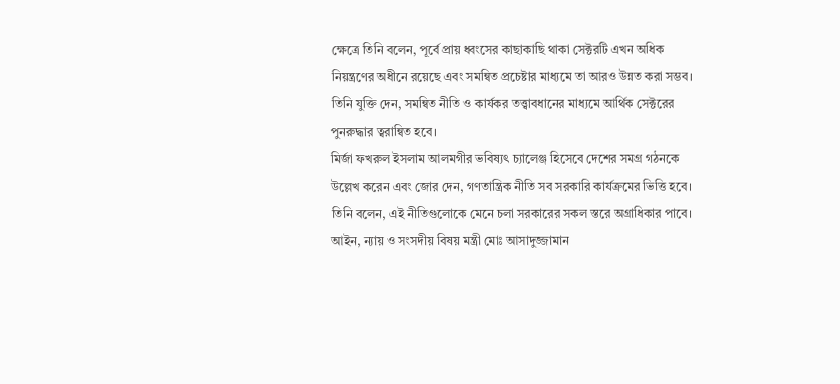ক্ষেত্রে তিনি বলেন, পূর্বে প্রায় ধ্বংসের কাছাকাছি থাকা সেক্টরটি এখন অধিক নিয়ন্ত্রণের অধীনে রয়েছে এবং সমন্বিত প্রচেষ্টার মাধ্যমে তা আরও উন্নত করা সম্ভব। তিনি যুক্তি দেন, সমন্বিত নীতি ও কার্যকর তত্ত্বাবধানের মাধ্যমে আর্থিক সেক্টরের পুনরুদ্ধার ত্বরান্বিত হবে।
মির্জা ফখরুল ইসলাম আলমগীর ভবিষ্যৎ চ্যালেঞ্জ হিসেবে দেশের সমগ্র গঠনকে উল্লেখ করেন এবং জোর দেন, গণতান্ত্রিক নীতি সব সরকারি কার্যক্রমের ভিত্তি হবে। তিনি বলেন, এই নীতিগুলোকে মেনে চলা সরকারের সকল স্তরে অগ্রাধিকার পাবে।
আইন, ন্যায় ও সংসদীয় বিষয় মন্ত্রী মোঃ আসাদুজ্জামান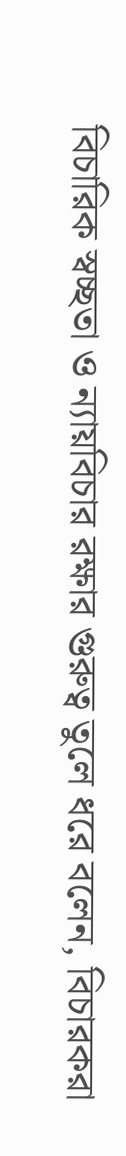বিচারিক স্বচ্ছতা ও ন্যায়বিচার রক্ষার গুরুত্ব তুলে ধরে বলেন, বিচারকরা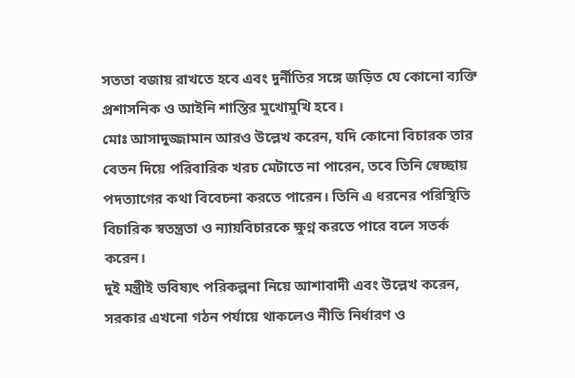সততা বজায় রাখতে হবে এবং দুর্নীতির সঙ্গে জড়িত যে কোনো ব্যক্তি প্রশাসনিক ও আইনি শাস্তির মুখোমুখি হবে।
মোঃ আসাদুজ্জামান আরও উল্লেখ করেন, যদি কোনো বিচারক তার বেতন দিয়ে পরিবারিক খরচ মেটাতে না পারেন, তবে তিনি স্বেচ্ছায় পদত্যাগের কথা বিবেচনা করতে পারেন। তিনি এ ধরনের পরিস্থিতি বিচারিক স্বতন্ত্রতা ও ন্যায়বিচারকে ক্ষুণ্ন করতে পারে বলে সতর্ক করেন।
দুই মন্ত্রীই ভবিষ্যৎ পরিকল্পনা নিয়ে আশাবাদী এবং উল্লেখ করেন, সরকার এখনো গঠন পর্যায়ে থাকলেও নীতি নির্ধারণ ও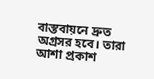বাস্তবায়নে দ্রুত অগ্রসর হবে। তারা আশা প্রকাশ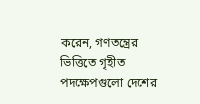করেন, গণতন্ত্রের ভিত্তিতে গৃহীত পদক্ষেপগুলো দেশের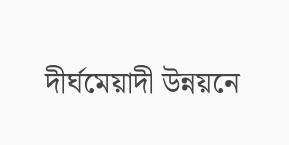দীর্ঘমেয়াদী উন্নয়নে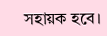সহায়ক হবে।